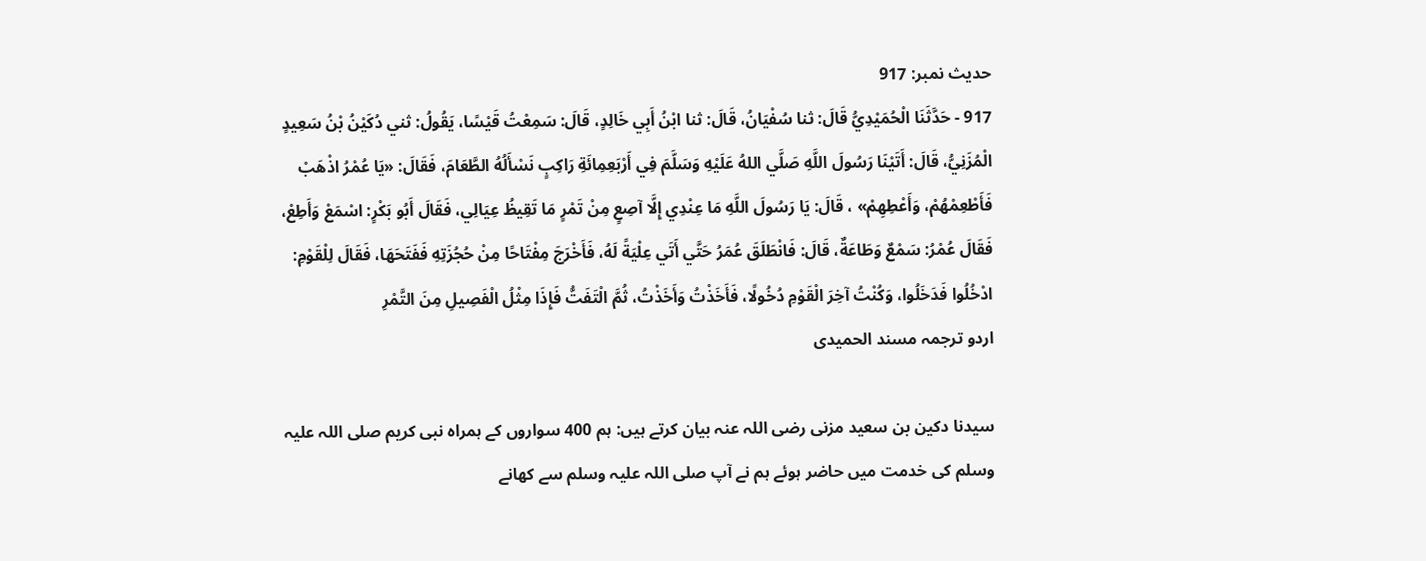حدیث نمبر: 917
917 - حَدَّثَنَا الْحُمَيْدِيُّ قَالَ: ثنا سُفْيَانُ، قَالَ: ثنا ابْنُ أَبِي خَالِدٍ، قَالَ: سَمِعْتُ قَيْسًا، يَقُولُ: ثني دُكَيْنُ بْنُ سَعِيدٍ الْمُزَنِيُّ، قَالَ: أَتَيْنَا رَسُولَ اللَّهِ صَلَّي اللهُ عَلَيْهِ وَسَلَّمَ فِي أَرْبَعِمِائَةِ رَاكِبٍ نَسْأَلُهُ الطَّعَامَ، فَقَالَ: «يَا عُمْرُ اذْهَبْ فَأَطْعِمْهُمْ، وَأَعْطِهِمْ» ، قَالَ: يَا رَسُولَ اللَّهِ مَا عِنْدِي إِلَّا آصِعٍ مِنْ تَمْرٍ مَا تَقِيظُ عِيَالِي، فَقَالَ أَبُو بَكْرٍ: اسْمَعْ وَأَطِعْ، فَقَالَ عُمْرُ: سَمْعٌ وَطَاعَةٌ، قَالَ: فَانْطَلَقَ عُمَرُ حَتَّي أَتَي عِلْيَةً لَهُ، فَأَخْرَجَ مِفْتَاحًا مِنْ حُجُزَتِهِ فَفَتَحَهَا، فَقَالَ لِلْقَوْمِ: ادْخُلُوا فَدَخَلُوا، وَكُنْتُ آخِرَ الْقَوْمِ دُخُولًا، فَأَخَذْتُ وَأَخَذْتُ، ثُمَّ الْتَفَتُّ فَإِذَا مِثْلُ الْفَصِيلِ مِنَ التَّمْرِ
اردو ترجمہ مسند الحمیدی

سیدنا دکین بن سعید مزنی رضی اللہ عنہ بیان کرتے ہیں: ہم 400 سواروں کے ہمراہ نبی کریم صلی اللہ علیہ وسلم کی خدمت میں حاضر ہوئے ہم نے آپ صلی اللہ علیہ وسلم سے کھانے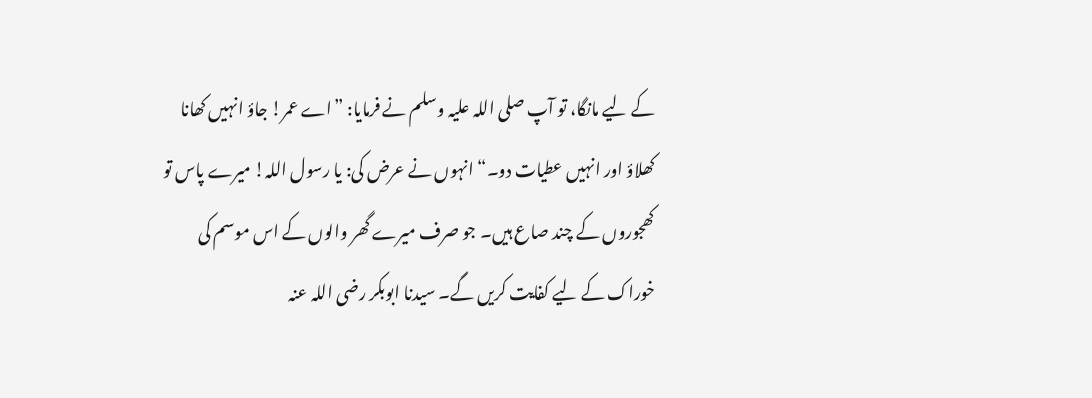کے لیے مانگا، تو آپ صلی اللہ علیہ وسلم نے فرمایا: ”اے عمر! جاؤ انہیں کھانا کھلاؤ اور انہیں عطیات دو۔“ انہوں نے عرض کی: یا رسول اللہ! میرے پاس تو کھجوروں کے چند صاع ہیں۔ جو صرف میرے گھر والوں کے اس موسم کی خوراک کے لیے کفایت کریں گے۔ سیدنا ابوبکر رضی اللہ عنہ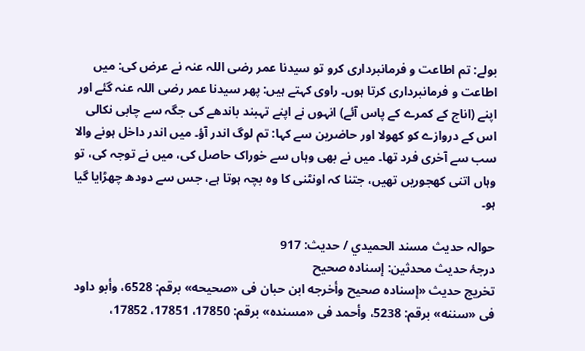بولے: تم اطاعت و فرمانبرداری کرو تو سیدنا عمر رضی اللہ عنہ نے عرض کی: میں اطاعت و فرمانبرداری کرتا ہوں۔ راوی کہتے ہیں: پھر سیدنا عمر رضی اللہ عنہ گئے اور اپنے (اناج کے کمرے کے پاس آئے) انہوں نے اپنے تہبند باندھے کی جگہ سے چابی نکالی اس کے دروازے کو کھولا اور حاضرین سے کہا: تم لوگ اندر آؤ۔ میں اندر داخل ہونے والا سب سے آخری فرد تھا۔ میں نے بھی وہاں سے خوراک حاصل کی، میں نے توجہ کی، تو وہاں اتنی کھجوریں تھیں، جتنا کہ اونٹنی کا وہ بچہ ہوتا ہے، جس سے دودھ چھڑایا گیا ہو۔

حوالہ حدیث مسند الحميدي / حدیث: 917
درجۂ حدیث محدثین: إسناده صحيح
تخریج حدیث «إسناده صحيح وأخرجه ابن حبان فى «صحيحه» برقم: 6528، وأبو داود فى «سننه» برقم: 5238، وأحمد فى «مسنده» برقم: 17850، 17851، 17852،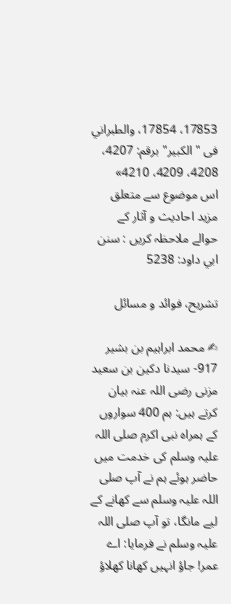17853، 17854، والطبراني فى "الكبير" برقم: 4207، 4208، 4209، 4210»
اس موضوع سے متعلق مزید احادیث و آثار کے حوالے ملاحظہ کریں : سنن ابي داود: 5238

تشریح، فوائد و مسائل

✍ محمد ابراہیم بن بشیر
917- سیدنا دکین بن سعید مزنی رضی اللہ عنہ بیان کرتے ہیں: ہم 400 سواروں کے ہمراہ نبی اکرم صلی اللہ علیہ وسلم کی خدمت میں حاضر ہوئے ہم نے آپ صلی اللہ علیہ وسلم سے کھانے کے لیے مانگا، تو آپ صلی اللہ علیہ وسلم نے فرمایا: اے عمر! جاؤ انہیں کھانا کھلاؤ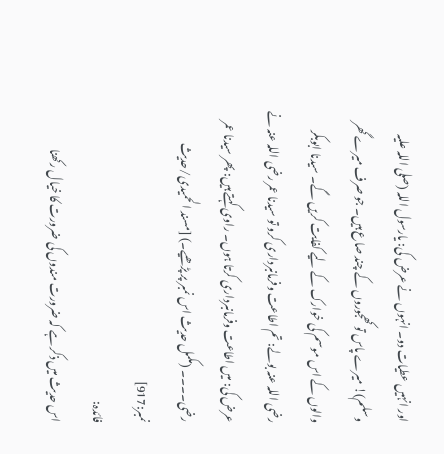اور انہیں عطیات دو۔ انہوں نے عرض کی: یارسول اللہ (صلی اللہ علیہ وسلم)! میرے پاس تو کھجوروں کے چند صاع ہیں۔ جو صرف میرے گھر والوں کے اس موسم کی خوارک کے لیے کفایت کریں گے۔ سیدنا ابوبکر رضی اللہ عنہ بولے: تم اطاعت وفرمانبرداری کرو تو سیدنا عمر رضی اللہ عنہ نے عرض کی: میں اطاعت وفرمانبرداری کرتا ہوں۔ راوی کہتے ہیں: پھر سیدنا عمر رضی۔۔۔۔ (مکمل حدیث اس نمبر پر پڑھیے۔) [مسند الحمیدی/حدیث نمبر:917]
فائدہ:
اس حدیث میں ذکر ہے کہ ضرورت مندوں کی ضرورت کا خیال رکھنا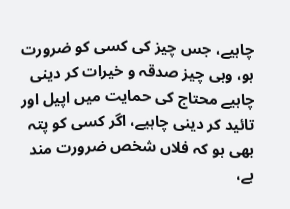چاہیے، جس چیز کی کسی کو ضرورت ہو، وہی چیز صدقہ و خیرات کر دینی چاہیے محتاج کی حمایت میں اپیل اور تائید کر دینی چاہیے، اگر کسی کو پتہ بھی ہو کہ فلاں شخص ضرورت مند ہے،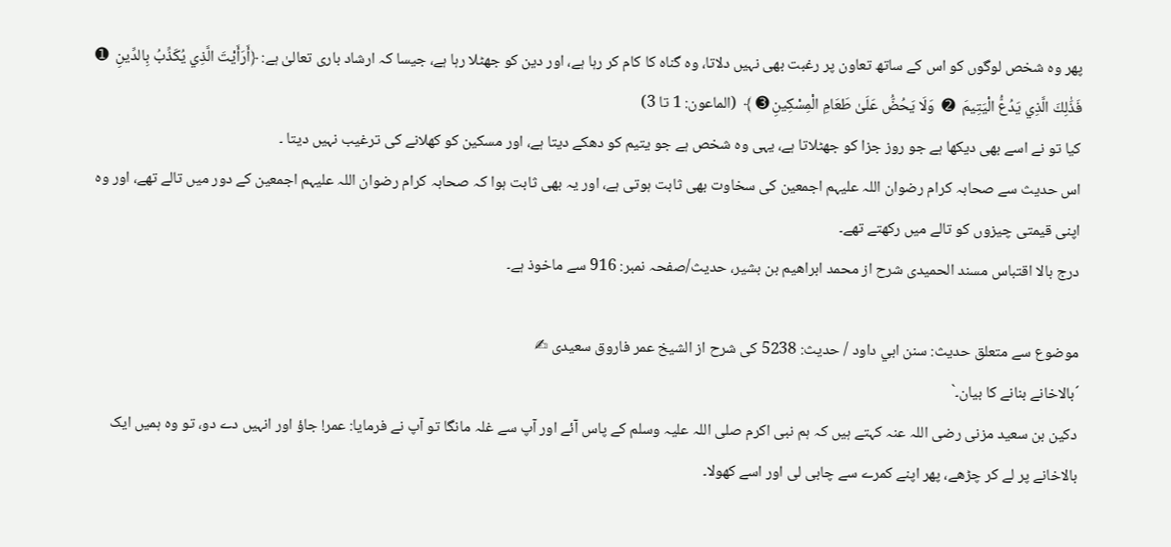پھر وہ شخص لوگوں کو اس کے ساتھ تعاون پر رغبت بھی نہیں دلاتا، وہ گناہ کا کام کر رہا ہے، اور دین کو جھٹلا رہا ہے، جیسا کہ ارشاد باری تعالیٰ ہے: ﴿أَرَأَيْتَ الَّذِي يُكَذِّبُ بِالدِّينِ  ➊  فَذَٰلِكَ الَّذِي يَدُعُّ الْيَتِيمَ  ➋  وَلَا يَحُضُّ عَلَىٰ طَعَامِ الْمِسْكِينِ ➌ ﴾  (الماعون: 1 تا 3)
کیا تو نے اسے بھی دیکھا ہے جو روز جزا کو جھٹلاتا ہے، یہی وہ شخص ہے جو یتیم کو دھکے دیتا ہے، اور مسکین کو کھلانے کی ترغیب نہیں دیتا ۔
اس حدیث سے صحابہ کرام رضوان اللہ علیہم اجمعین کی سخاوت بھی ثابت ہوتی ہے، اور یہ بھی ثابت ہوا کہ صحابہ کرام رضوان اللہ علیہم اجمعین کے دور میں تالے تھے، اور وہ اپنی قیمتی چیزوں کو تالے میں رکھتے تھے۔
درج بالا اقتباس مسند الحمیدی شرح از محمد ابراهيم بن بشير، حدیث/صفحہ نمبر: 916 سے ماخوذ ہے۔

موضوع سے متعلق حدیث: سنن ابي داود / حدیث: 5238 کی شرح از الشیخ عمر فاروق سعیدی ✍
´بالاخانے بنانے کا بیان۔`
دکین بن سعید مزنی رضی اللہ عنہ کہتے ہیں کہ ہم نبی اکرم صلی اللہ علیہ وسلم کے پاس آئے اور آپ سے غلہ مانگا تو آپ نے فرمایا: عمر! جاؤ اور انہیں دے دو، تو وہ ہمیں ایک بالاخانے پر لے کر چڑھے، پھر اپنے کمرے سے چابی لی اور اسے کھولا۔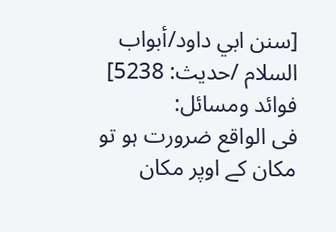[سنن ابي داود/أبواب السلام /حدیث: 5238]
فوائد ومسائل:
فی الواقع ضرورت ہو تو مکان کے اوپر مکان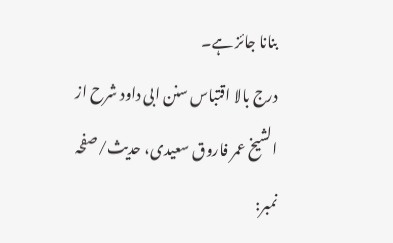بنانا جائز ہے۔
درج بالا اقتباس سنن ابی داود شرح از الشیخ عمر فاروق سعیدی، حدیث/صفحہ نمبر: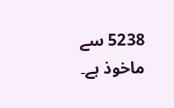5238 سے ماخوذ ہے۔